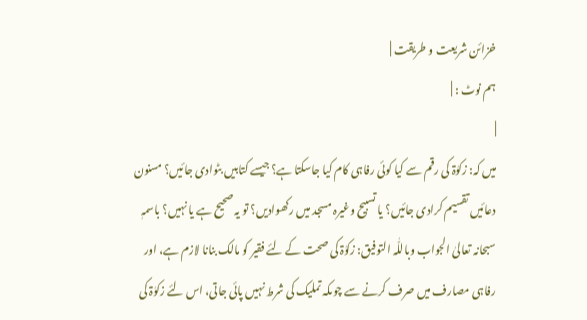خزائن شریعت و طریقت |
ہم نوٹ : |
|
میں کہ: زکوٰۃ کی رقم سے کیا کوئی رفاہی کام کیا جاسکتا ہے؟ جیسے کتابیں بٹوادی جائیں؟ مسنون دعائیں تقسیم کرادی جائیں؟ یا تسبیح وغیرہ مسجد میں رکھوادیں؟ تو یہ صحیح ہے یا نہیں؟ باسمہٖ سبحانہ تعالیٰ الجواب وباللّٰہ التوفیق: زکوٰۃ کی صحت کے لئے فقیر کو مالک بنانا لازم ہے، اور رفاہی مصارف میں صرف کرنے سے چوںکہ تملیک کی شرط نہیں پائی جاتی، اس لئے زکوٰۃ کی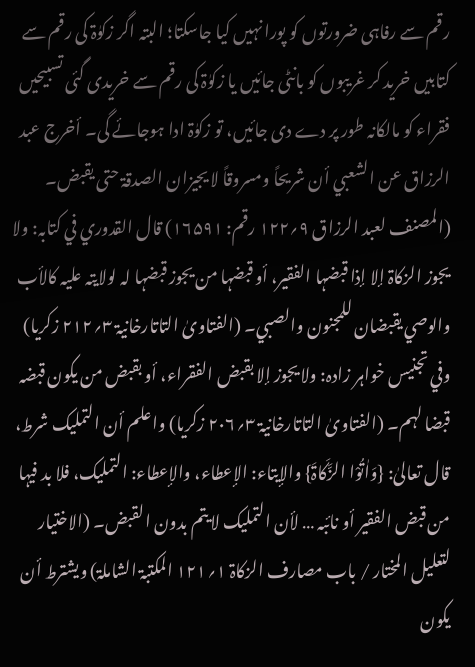رقم سے رفاہی ضرورتوں کو پورا نہیں کیا جاسکتا؛ البتہ اگر زکوٰۃ کی رقم سے کتابیں خرید کر غریبوں کو بانٹی جائیں یا زکوٰۃ کی رقم سے خریدی گئی تسبیحیں فقراء کو مالکانہ طور پر دے دی جائیں، تو زکوٰۃ ادا ہوجائے گی۔ أخرج عبد الرزاق عن الشعبي أن شریحاً ومسروقاً لا یجیزان الصدقۃ حتی یقبض۔ (المصنف لعبد الرزاق ۹؍۱۲۲ رقم: ۱۶۵۹۱) قال القدوري في کتابہ: ولا یجوز الزکاۃ إلا إذا قبضہا الفقیر، أو قبضہا من یجوز قبضہا لہ لولایتہ علیہ کالأب والوصي یقبضان للمجنون والصبي۔ (الفتاویٰ التاتارخانیۃ ۳؍۲۱۲ زکریا) وفي تجنیس خواہر زادہ: ولا یجوز إلا بقبض الفقراء، أو بقبض من یکون قبضہ قبضا لہم۔ (الفتاویٰ التاتارخانیۃ ۳؍۲۰۶ زکریا) واعلم أن التملیک شرط، قال تعالیٰ: {وَاٰتُوْا الزَّکَاۃَ} والإیتاء: الإعطاء، والإعطاء: التملیک، فلا بد فیہا من قبض الفقیر أو نائبہ … لأن التملیک لا یتم بدون القبض۔ (الاختیار لتعلیل المختار / باب مصارف الزکاۃ ۱؍۱۲۱ المکتبۃ الشاملۃ) ویشترط أن یکون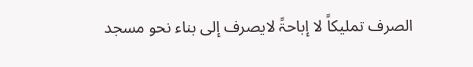الصرف تملیکاً لا إباحۃً لایصرف إلی بناء نحو مسجد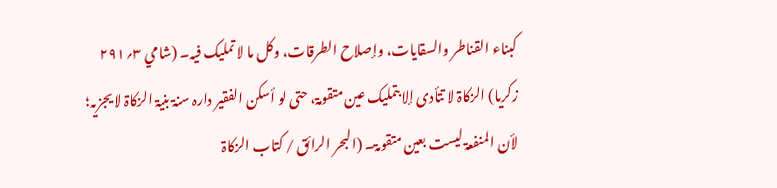کبناء القناطر والسقایات، وإصلاح الطرقات، وکل ما لا تملیک فیہ۔ (شامي ۳؍۲۹۱ زکریا) الزکاۃ لا تتأدی إلا بتملیک عین متقومۃ، حتی لو أسکن الفقیر دارہ سنۃ بنیۃ الزکاۃ لا یجزیہ؛ لأن المنفعۃ لیست بعین متقومۃ۔ (البحر الرائق / کتاب الزکاۃ